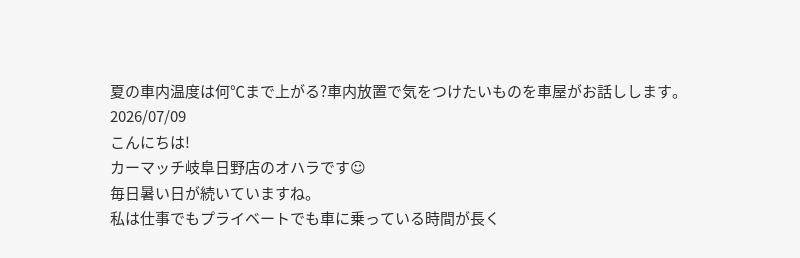夏の車内温度は何℃まで上がる?車内放置で気をつけたいものを車屋がお話しします。
2026/07/09
こんにちは!
カーマッチ岐阜日野店のオハラです☺
毎日暑い日が続いていますね。
私は仕事でもプライベートでも車に乗っている時間が長く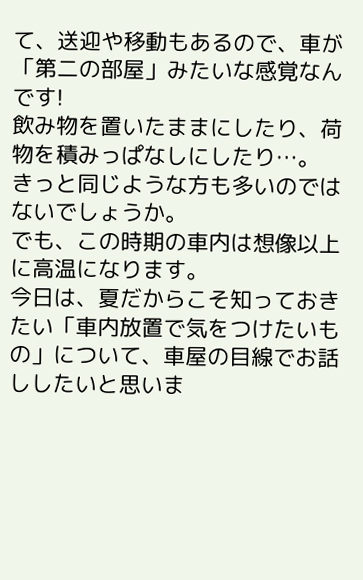て、送迎や移動もあるので、車が「第二の部屋」みたいな感覚なんです!
飲み物を置いたままにしたり、荷物を積みっぱなしにしたり…。
きっと同じような方も多いのではないでしょうか。
でも、この時期の車内は想像以上に高温になります。
今日は、夏だからこそ知っておきたい「車内放置で気をつけたいもの」について、車屋の目線でお話ししたいと思いま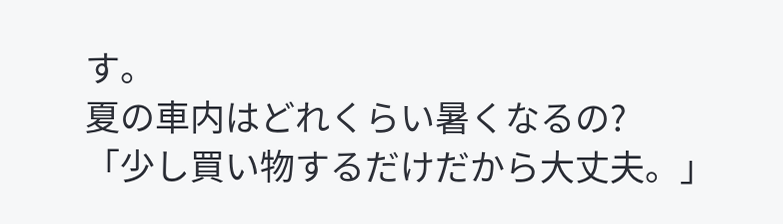す。
夏の車内はどれくらい暑くなるの?
「少し買い物するだけだから大丈夫。」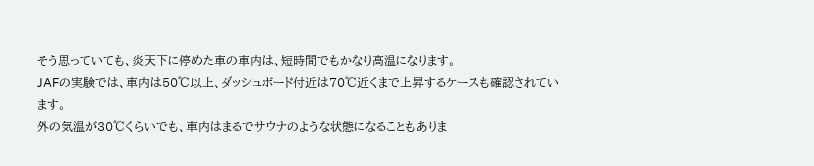そう思っていても、炎天下に停めた車の車内は、短時間でもかなり高温になります。
JAFの実験では、車内は50℃以上、ダッシュボード付近は70℃近くまで上昇するケースも確認されています。
外の気温が30℃くらいでも、車内はまるでサウナのような状態になることもありま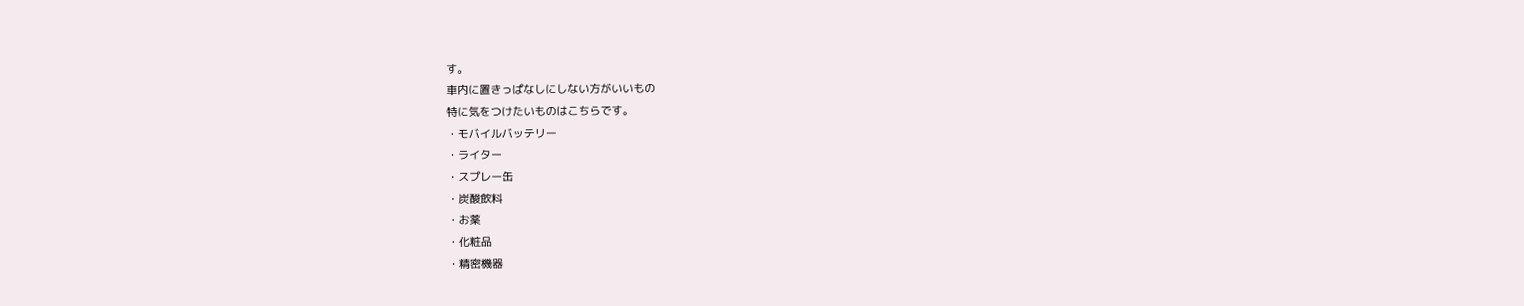す。
車内に置きっぱなしにしない方がいいもの
特に気をつけたいものはこちらです。
・モバイルバッテリー
・ライター
・スプレー缶
・炭酸飲料
・お薬
・化粧品
・精密機器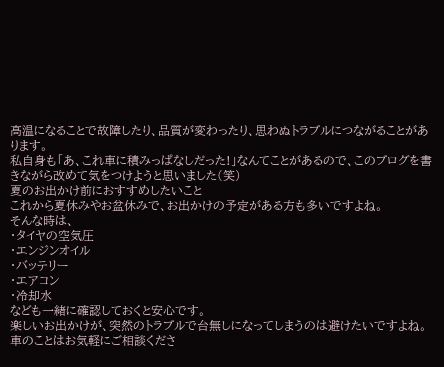高温になることで故障したり、品質が変わったり、思わぬトラブルにつながることがあります。
私自身も「あ、これ車に積みっぱなしだった!」なんてことがあるので、このブログを書きながら改めて気をつけようと思いました(笑)
夏のお出かけ前におすすめしたいこと
これから夏休みやお盆休みで、お出かけの予定がある方も多いですよね。
そんな時は、
・タイヤの空気圧
・エンジンオイル
・バッテリー
・エアコン
・冷却水
なども一緒に確認しておくと安心です。
楽しいお出かけが、突然のトラブルで台無しになってしまうのは避けたいですよね。
車のことはお気軽にご相談くださ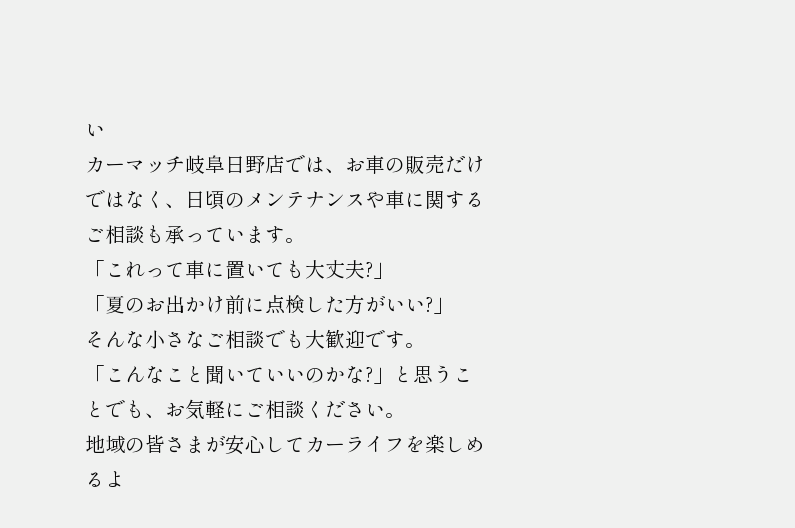い
カーマッチ岐阜日野店では、お車の販売だけではなく、日頃のメンテナンスや車に関するご相談も承っています。
「これって車に置いても大丈夫?」
「夏のお出かけ前に点検した方がいい?」
そんな小さなご相談でも大歓迎です。
「こんなこと聞いていいのかな?」と思うことでも、お気軽にご相談ください。
地域の皆さまが安心してカーライフを楽しめるよ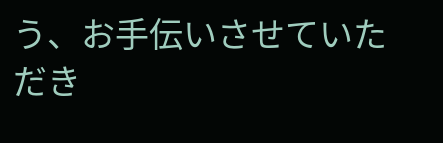う、お手伝いさせていただき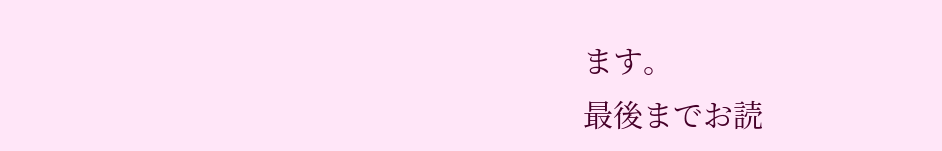ます。
最後までお読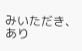みいただき、あり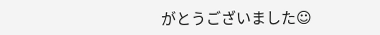がとうございました☺